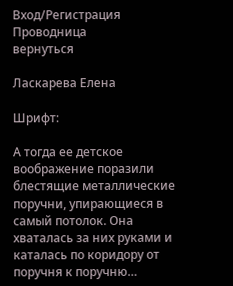Вход/Регистрация
Проводница
вернуться

Ласкарева Елена

Шрифт:

А тогда ее детское воображение поразили блестящие металлические поручни, упирающиеся в самый потолок. Она хваталась за них руками и каталась по коридору от поручня к поручню…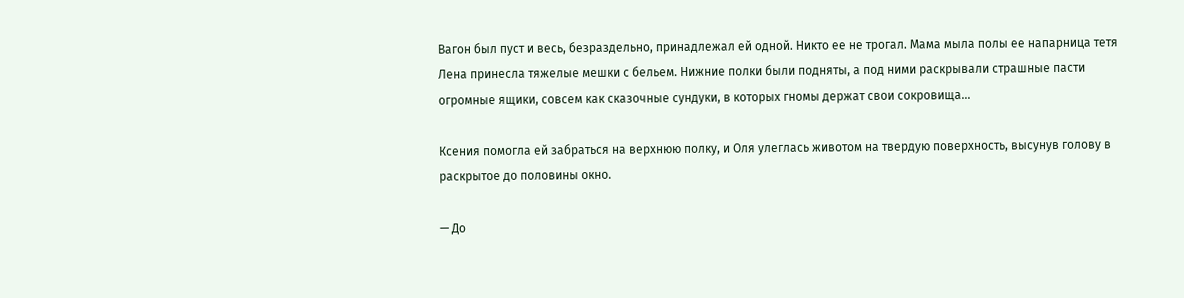Вагон был пуст и весь, безраздельно, принадлежал ей одной. Никто ее не трогал. Мама мыла полы ее напарница тетя Лена принесла тяжелые мешки с бельем. Нижние полки были подняты, а под ними раскрывали страшные пасти огромные ящики, совсем как сказочные сундуки, в которых гномы держат свои сокровища…

Ксения помогла ей забраться на верхнюю полку, и Оля улеглась животом на твердую поверхность, высунув голову в раскрытое до половины окно.

— До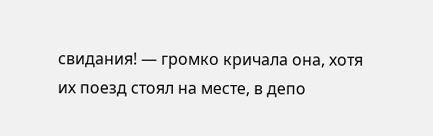свидания! — громко кричала она, хотя их поезд стоял на месте, в депо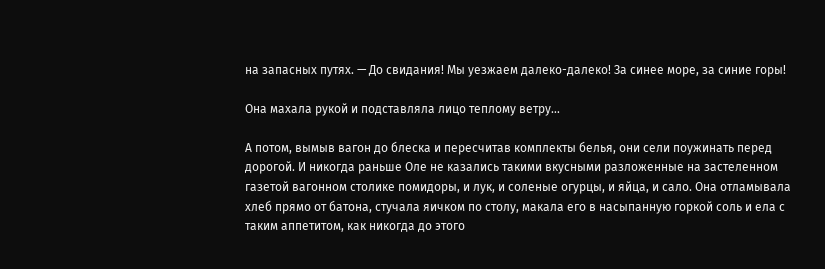на запасных путях. — До свидания! Мы уезжаем далеко-далеко! За синее море, за синие горы!

Она махала рукой и подставляла лицо теплому ветру…

А потом, вымыв вагон до блеска и пересчитав комплекты белья, они сели поужинать перед дорогой. И никогда раньше Оле не казались такими вкусными разложенные на застеленном газетой вагонном столике помидоры, и лук, и соленые огурцы, и яйца, и сало. Она отламывала хлеб прямо от батона, стучала яичком по столу, макала его в насыпанную горкой соль и ела с таким аппетитом, как никогда до этого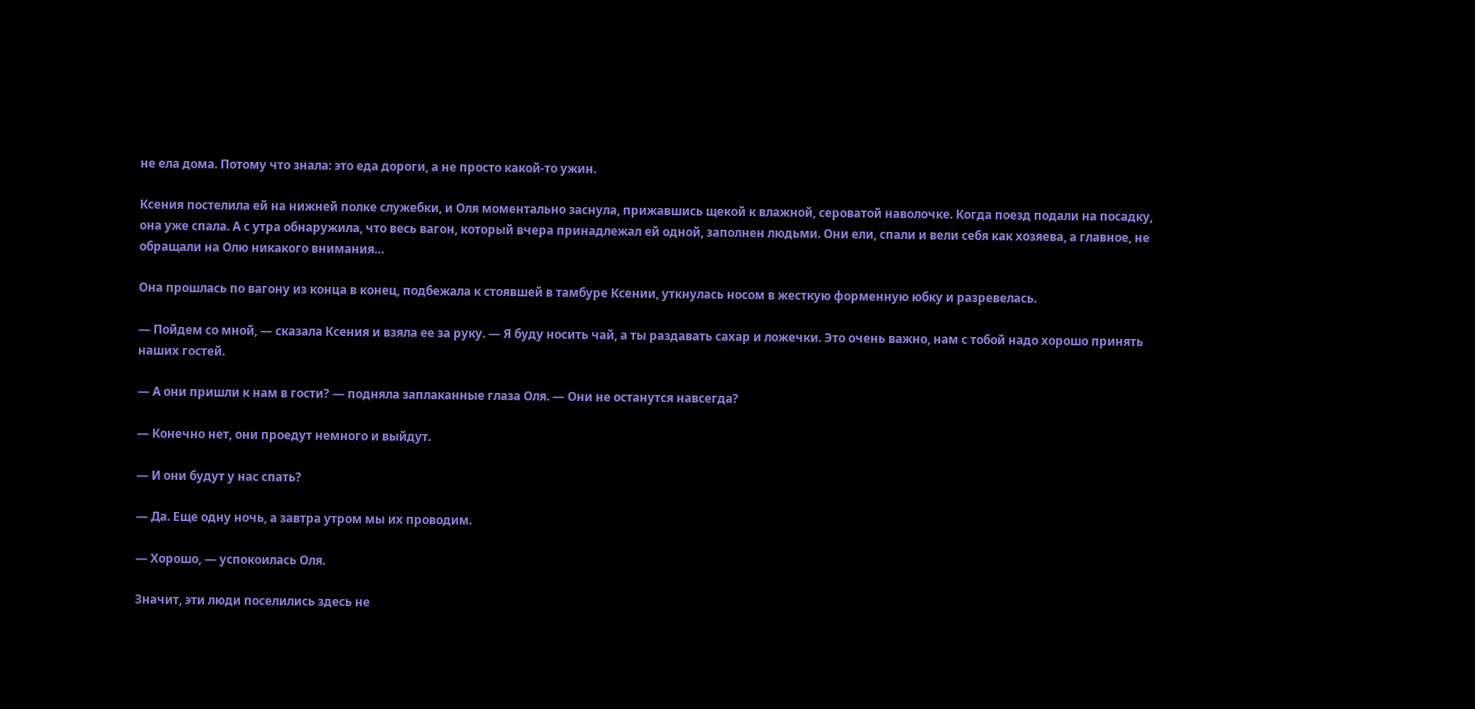не ела дома. Потому что знала: это еда дороги, а не просто какой-то ужин.

Ксения постелила ей на нижней полке служебки, и Оля моментально заснула, прижавшись щекой к влажной, сероватой наволочке. Когда поезд подали на посадку, она уже спала. А с утра обнаружила, что весь вагон, который вчера принадлежал ей одной, заполнен людьми. Они ели, спали и вели себя как хозяева, а главное, не обращали на Олю никакого внимания…

Она прошлась по вагону из конца в конец, подбежала к стоявшей в тамбуре Ксении, уткнулась носом в жесткую форменную юбку и разревелась.

— Пойдем со мной, — сказала Ксения и взяла ее за руку. — Я буду носить чай, а ты раздавать сахар и ложечки. Это очень важно, нам с тобой надо хорошо принять наших гостей.

— А они пришли к нам в гости? — подняла заплаканные глаза Оля. — Они не останутся навсегда?

— Конечно нет, они проедут немного и выйдут.

— И они будут у нас спать?

— Да. Еще одну ночь, а завтра утром мы их проводим.

— Хорошо, — успокоилась Оля.

Значит, эти люди поселились здесь не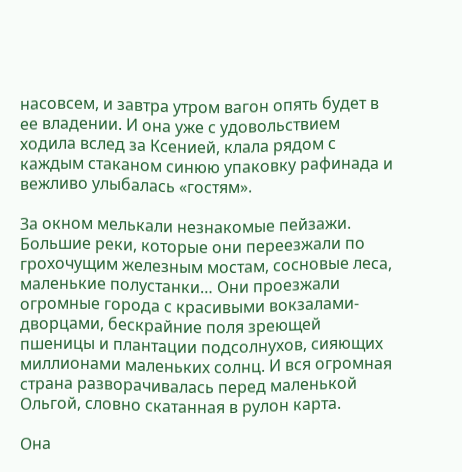насовсем, и завтра утром вагон опять будет в ее владении. И она уже с удовольствием ходила вслед за Ксенией, клала рядом с каждым стаканом синюю упаковку рафинада и вежливо улыбалась «гостям».

За окном мелькали незнакомые пейзажи. Большие реки, которые они переезжали по грохочущим железным мостам, сосновые леса, маленькие полустанки… Они проезжали огромные города с красивыми вокзалами-дворцами, бескрайние поля зреющей пшеницы и плантации подсолнухов, сияющих миллионами маленьких солнц. И вся огромная страна разворачивалась перед маленькой Ольгой, словно скатанная в рулон карта.

Она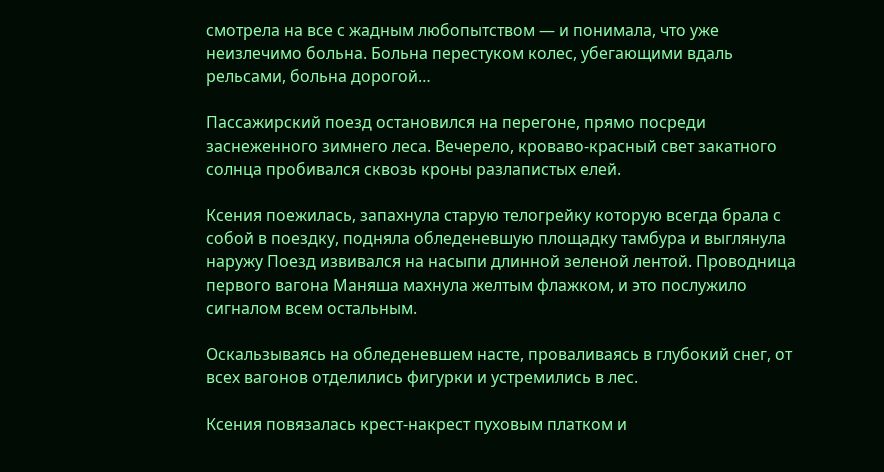смотрела на все с жадным любопытством — и понимала, что уже неизлечимо больна. Больна перестуком колес, убегающими вдаль рельсами, больна дорогой…

Пассажирский поезд остановился на перегоне, прямо посреди заснеженного зимнего леса. Вечерело, кроваво-красный свет закатного солнца пробивался сквозь кроны разлапистых елей.

Ксения поежилась, запахнула старую телогрейку которую всегда брала с собой в поездку, подняла обледеневшую площадку тамбура и выглянула наружу Поезд извивался на насыпи длинной зеленой лентой. Проводница первого вагона Маняша махнула желтым флажком, и это послужило сигналом всем остальным.

Оскальзываясь на обледеневшем насте, проваливаясь в глубокий снег, от всех вагонов отделились фигурки и устремились в лес.

Ксения повязалась крест-накрест пуховым платком и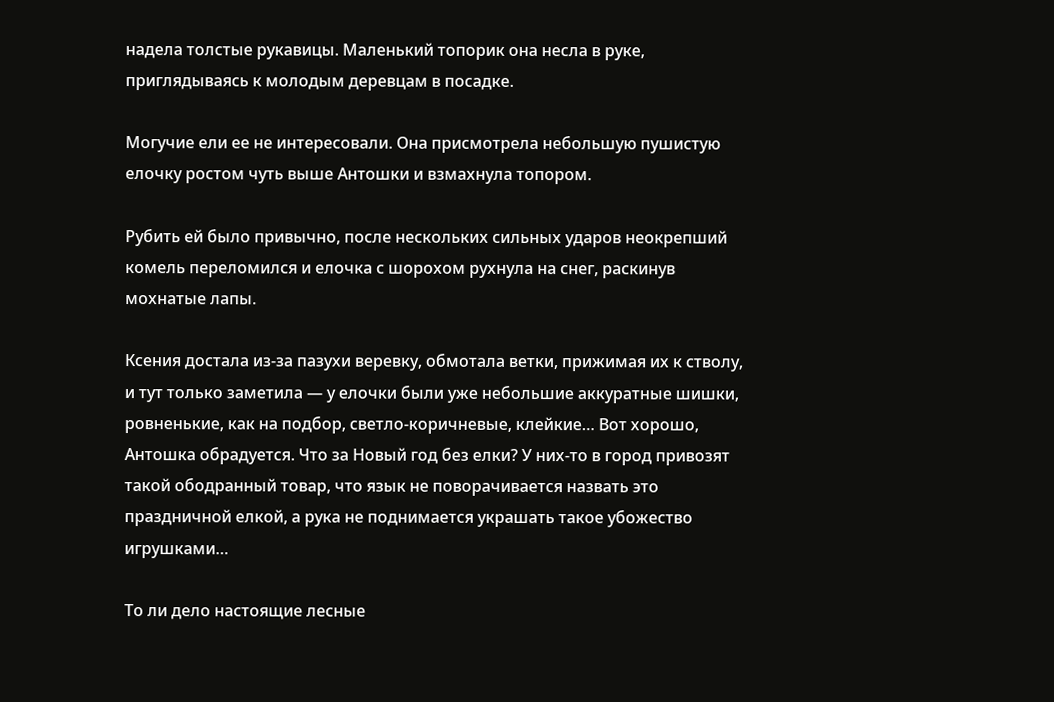надела толстые рукавицы. Маленький топорик она несла в руке, приглядываясь к молодым деревцам в посадке.

Могучие ели ее не интересовали. Она присмотрела небольшую пушистую елочку ростом чуть выше Антошки и взмахнула топором.

Рубить ей было привычно, после нескольких сильных ударов неокрепший комель переломился и елочка с шорохом рухнула на снег, раскинув мохнатые лапы.

Ксения достала из-за пазухи веревку, обмотала ветки, прижимая их к стволу, и тут только заметила — у елочки были уже небольшие аккуратные шишки, ровненькие, как на подбор, светло-коричневые, клейкие… Вот хорошо, Антошка обрадуется. Что за Новый год без елки? У них-то в город привозят такой ободранный товар, что язык не поворачивается назвать это праздничной елкой, а рука не поднимается украшать такое убожество игрушками…

То ли дело настоящие лесные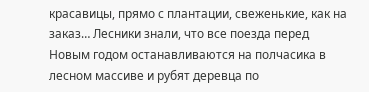красавицы, прямо с плантации, свеженькие, как на заказ… Лесники знали, что все поезда перед Новым годом останавливаются на полчасика в лесном массиве и рубят деревца по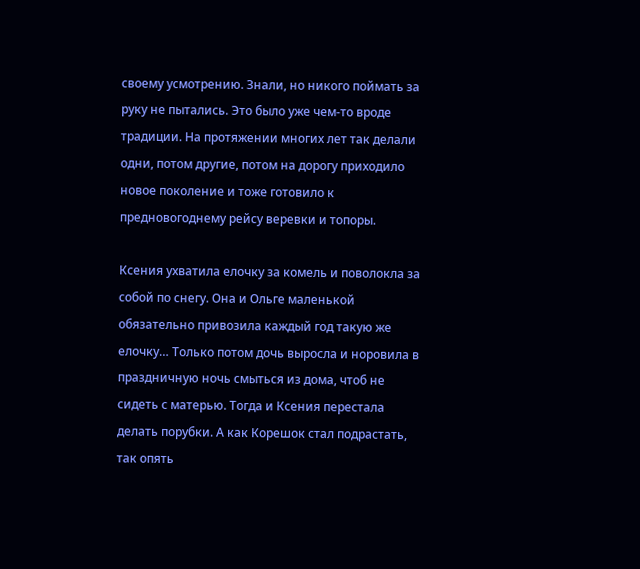своему усмотрению. Знали, но никого поймать за руку не пытались. Это было уже чем-то вроде традиции. На протяжении многих лет так делали одни, потом другие, потом на дорогу приходило новое поколение и тоже готовило к предновогоднему рейсу веревки и топоры.

Ксения ухватила елочку за комель и поволокла за собой по снегу. Она и Ольге маленькой обязательно привозила каждый год такую же елочку… Только потом дочь выросла и норовила в праздничную ночь смыться из дома, чтоб не сидеть с матерью. Тогда и Ксения перестала делать порубки. А как Корешок стал подрастать, так опять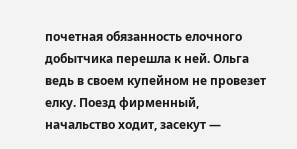почетная обязанность елочного добытчика перешла к ней. Ольга ведь в своем купейном не провезет елку. Поезд фирменный, начальство ходит, засекут —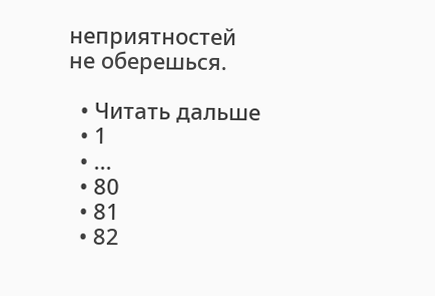неприятностей не оберешься.

  • Читать дальше
  • 1
  • ...
  • 80
  • 81
  • 82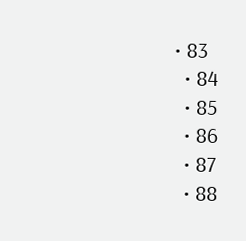• 83
  • 84
  • 85
  • 86
  • 87
  • 88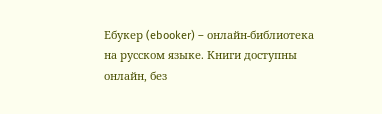Ебукер (ebooker) – онлайн-библиотека на русском языке. Книги доступны онлайн, без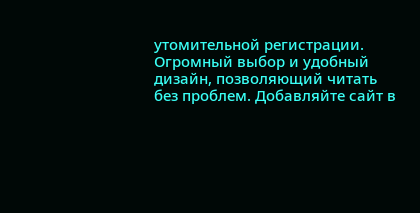утомительной регистрации. Огромный выбор и удобный дизайн, позволяющий читать без проблем. Добавляйте сайт в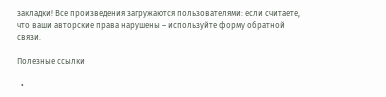закладки! Все произведения загружаются пользователями: если считаете, что ваши авторские права нарушены – используйте форму обратной связи.

Полезные ссылки

  •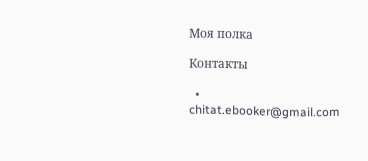Моя полка

Контакты

  • chitat.ebooker@gmail.com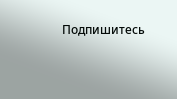Подпишитесь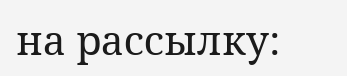на рассылку: